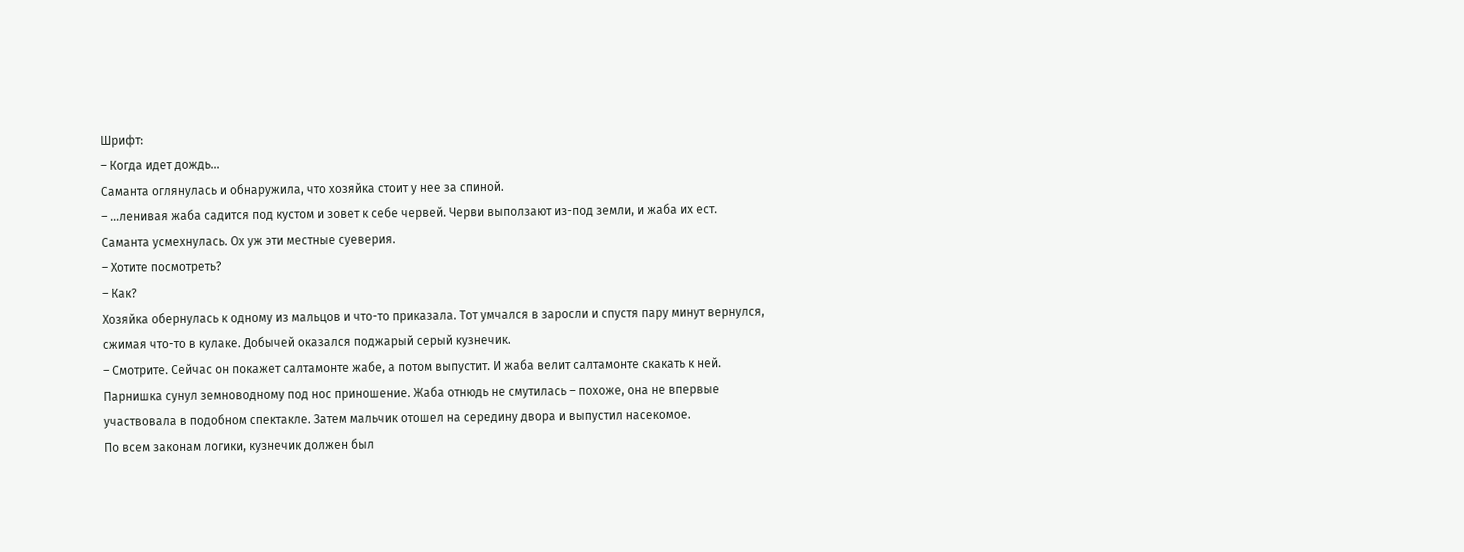Шрифт:
– Когда идет дождь…
Саманта оглянулась и обнаружила, что хозяйка стоит у нее за спиной.
– …ленивая жаба садится под кустом и зовет к себе червей. Черви выползают из-под земли, и жаба их ест.
Саманта усмехнулась. Ох уж эти местные суеверия.
– Хотите посмотреть?
– Как?
Хозяйка обернулась к одному из мальцов и что-то приказала. Тот умчался в заросли и спустя пару минут вернулся, сжимая что-то в кулаке. Добычей оказался поджарый серый кузнечик.
– Смотрите. Сейчас он покажет салтамонте жабе, а потом выпустит. И жаба велит салтамонте скакать к ней.
Парнишка сунул земноводному под нос приношение. Жаба отнюдь не смутилась – похоже, она не впервые участвовала в подобном спектакле. Затем мальчик отошел на середину двора и выпустил насекомое.
По всем законам логики, кузнечик должен был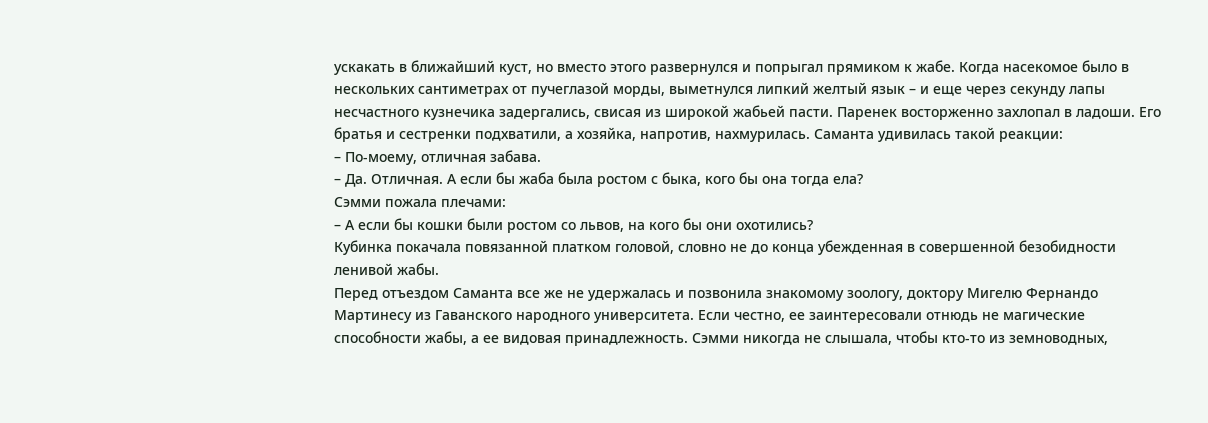ускакать в ближайший куст, но вместо этого развернулся и попрыгал прямиком к жабе. Когда насекомое было в нескольких сантиметрах от пучеглазой морды, выметнулся липкий желтый язык – и еще через секунду лапы несчастного кузнечика задергались, свисая из широкой жабьей пасти. Паренек восторженно захлопал в ладоши. Его братья и сестренки подхватили, а хозяйка, напротив, нахмурилась. Саманта удивилась такой реакции:
– По-моему, отличная забава.
– Да. Отличная. А если бы жаба была ростом с быка, кого бы она тогда ела?
Сэмми пожала плечами:
– А если бы кошки были ростом со львов, на кого бы они охотились?
Кубинка покачала повязанной платком головой, словно не до конца убежденная в совершенной безобидности ленивой жабы.
Перед отъездом Саманта все же не удержалась и позвонила знакомому зоологу, доктору Мигелю Фернандо Мартинесу из Гаванского народного университета. Если честно, ее заинтересовали отнюдь не магические способности жабы, а ее видовая принадлежность. Сэмми никогда не слышала, чтобы кто-то из земноводных,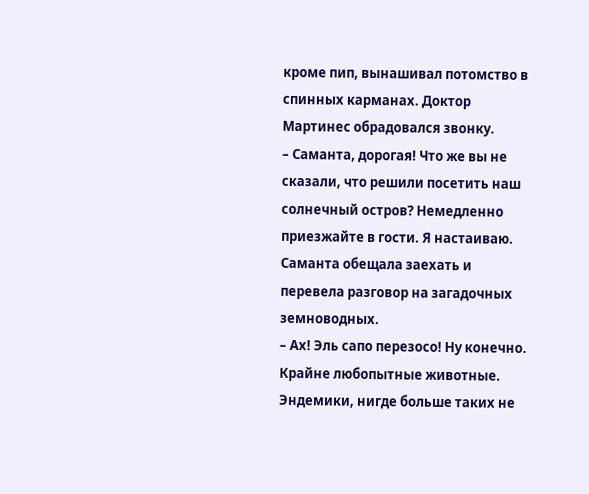кроме пип, вынашивал потомство в спинных карманах. Доктор Мартинес обрадовался звонку.
– Саманта, дорогая! Что же вы не сказали, что решили посетить наш солнечный остров? Немедленно приезжайте в гости. Я настаиваю.
Саманта обещала заехать и перевела разговор на загадочных земноводных.
– Ах! Эль сапо перезосо! Ну конечно. Крайне любопытные животные. Эндемики, нигде больше таких не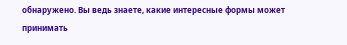обнаружено. Вы ведь знаете, какие интересные формы может принимать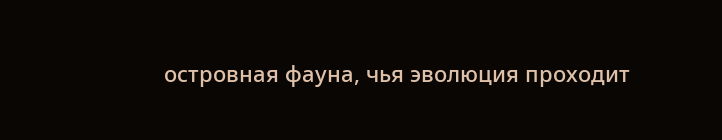островная фауна, чья эволюция проходит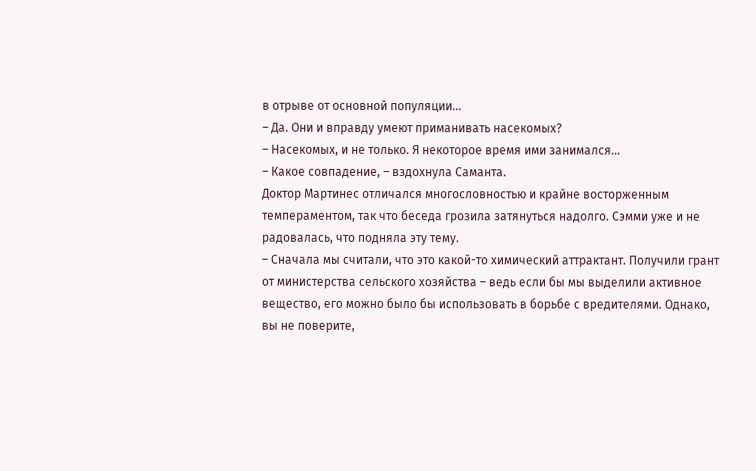в отрыве от основной популяции…
– Да. Они и вправду умеют приманивать насекомых?
– Насекомых, и не только. Я некоторое время ими занимался…
– Какое совпадение, – вздохнула Саманта.
Доктор Мартинес отличался многословностью и крайне восторженным темпераментом, так что беседа грозила затянуться надолго. Сэмми уже и не радовалась, что подняла эту тему.
– Сначала мы считали, что это какой-то химический аттрактант. Получили грант от министерства сельского хозяйства – ведь если бы мы выделили активное вещество, его можно было бы использовать в борьбе с вредителями. Однако, вы не поверите,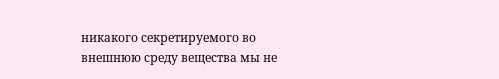никакого секретируемого во внешнюю среду вещества мы не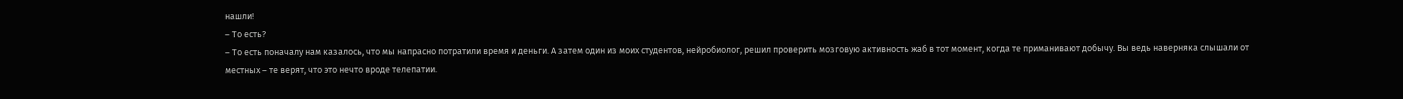нашли!
– То есть?
– То есть поначалу нам казалось, что мы напрасно потратили время и деньги. А затем один из моих студентов, нейробиолог, решил проверить мозговую активность жаб в тот момент, когда те приманивают добычу. Вы ведь наверняка слышали от местных – те верят, что это нечто вроде телепатии.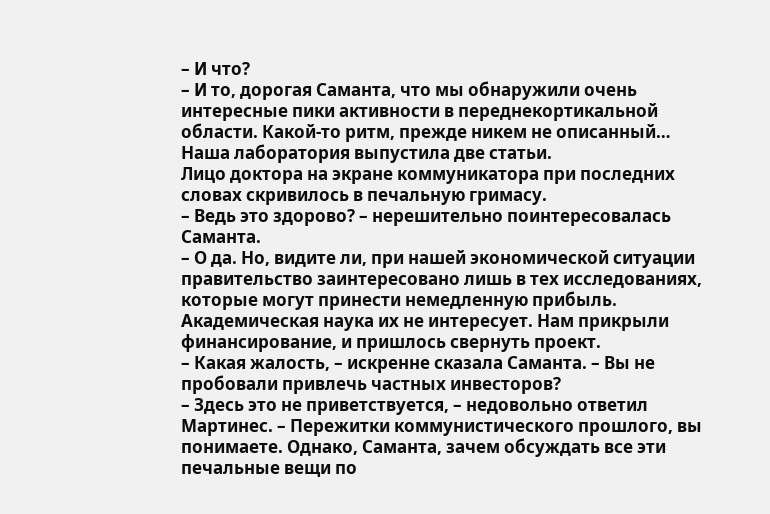– И что?
– И то, дорогая Саманта, что мы обнаружили очень интересные пики активности в переднекортикальной области. Какой-то ритм, прежде никем не описанный… Наша лаборатория выпустила две статьи.
Лицо доктора на экране коммуникатора при последних словах скривилось в печальную гримасу.
– Ведь это здорово? – нерешительно поинтересовалась Саманта.
– О да. Но, видите ли, при нашей экономической ситуации правительство заинтересовано лишь в тех исследованиях, которые могут принести немедленную прибыль. Академическая наука их не интересует. Нам прикрыли финансирование, и пришлось свернуть проект.
– Какая жалость, – искренне сказала Саманта. – Вы не пробовали привлечь частных инвесторов?
– Здесь это не приветствуется, – недовольно ответил Мартинес. – Пережитки коммунистического прошлого, вы понимаете. Однако, Саманта, зачем обсуждать все эти печальные вещи по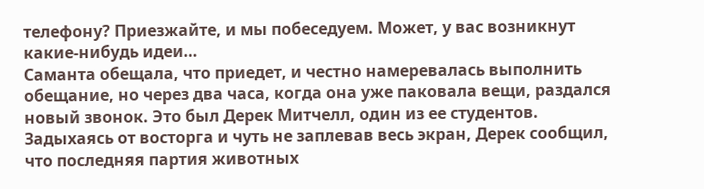телефону? Приезжайте, и мы побеседуем. Может, у вас возникнут какие-нибудь идеи…
Саманта обещала, что приедет, и честно намеревалась выполнить обещание, но через два часа, когда она уже паковала вещи, раздался новый звонок. Это был Дерек Митчелл, один из ее студентов. Задыхаясь от восторга и чуть не заплевав весь экран, Дерек сообщил, что последняя партия животных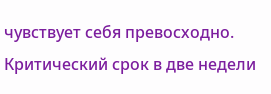чувствует себя превосходно. Критический срок в две недели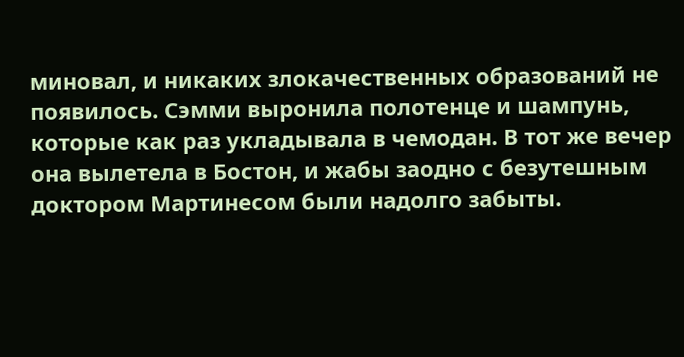миновал, и никаких злокачественных образований не появилось. Сэмми выронила полотенце и шампунь, которые как раз укладывала в чемодан. В тот же вечер она вылетела в Бостон, и жабы заодно с безутешным доктором Мартинесом были надолго забыты.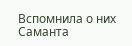Вспомнила о них Саманта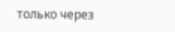только через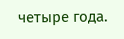четыре года.